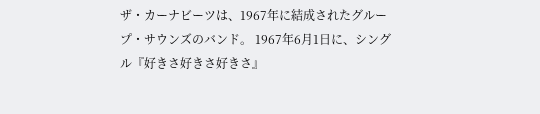ザ・カーナビーツは、1967年に結成されたグループ・サウンズのバンド。 1967年6月1日に、シングル『好きさ好きさ好きさ』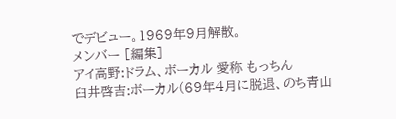でデビュー。1969年9月解散。
メンバー [編集]
アイ高野:ドラム、ボーカル 愛称 もっちん
臼井啓吉:ボーカル(69年4月に脱退、のち青山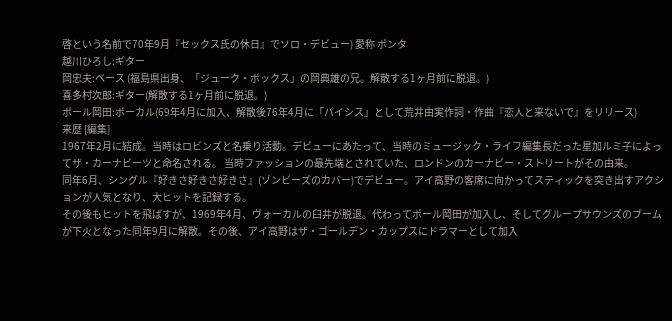啓という名前で70年9月『セックス氏の休日』でソロ・デビュー) 愛称 ポンタ
越川ひろし:ギター
岡忠夫:ベース (福島県出身、「ジューク・ボックス」の岡典雄の兄。解散する1ヶ月前に脱退。)
喜多村次郎:ギター(解散する1ヶ月前に脱退。)
ポール岡田:ボーカル(69年4月に加入、解散後76年4月に「パイシス」として荒井由実作詞・作曲『恋人と来ないで』をリリース)
来歴 [編集]
1967年2月に結成。当時はロビンズと名乗り活動。デビューにあたって、当時のミュージック・ライフ編集長だった星加ルミ子によってザ・カーナビーツと命名される。 当時ファッションの最先端とされていた、ロンドンのカーナビー・ストリートがその由来。
同年6月、シングル『好きさ好きさ好きさ』(ゾンビーズのカバー)でデビュー。アイ高野の客席に向かってスティックを突き出すアクションが人気となり、大ヒットを記録する。
その後もヒットを飛ばすが、1969年4月、ヴォーカルの臼井が脱退。代わってポール岡田が加入し、そしてグループサウンズのブームが下火となった同年9月に解散。その後、アイ高野はザ・ゴールデン・カップスにドラマーとして加入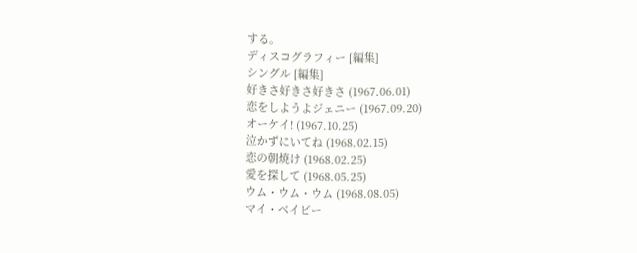する。
ディスコグラフィー [編集]
シングル [編集]
好きさ好きさ好きさ (1967.06.01)
恋をしようよジェニー (1967.09.20)
オーケイ! (1967.10.25)
泣かずにいてね (1968.02.15)
恋の朝焼け (1968.02.25)
愛を探して (1968.05.25)
ウム・ウム・ウム (1968.08.05)
マイ・ベイビー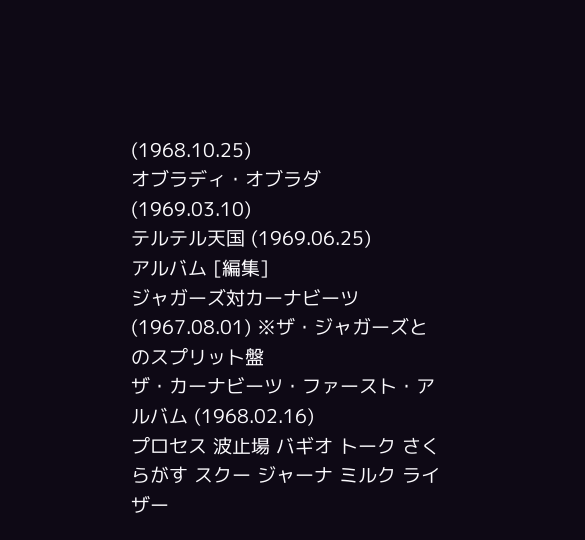(1968.10.25)
オブラディ・オブラダ (1969.03.10)
テルテル天国 (1969.06.25)
アルバム [編集]
ジャガーズ対カーナビーツ (1967.08.01) ※ザ・ジャガーズとのスプリット盤
ザ・カーナビーツ・ファースト・アルバム (1968.02.16)
プロセス 波止場 バギオ トーク さくらがす スクー ジャーナ ミルク ライザー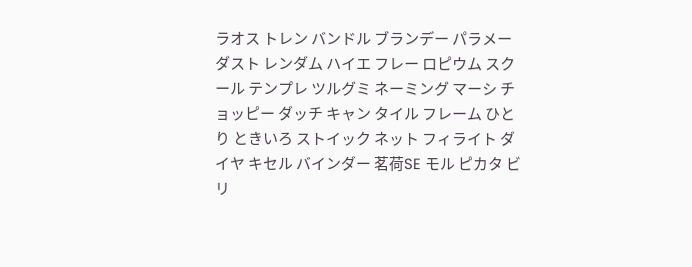ラオス トレン バンドル ブランデー パラメー ダスト レンダム ハイエ フレー ロピウム スクール テンプレ ツルグミ ネーミング マーシ チョッピー ダッチ キャン タイル フレーム ひとり ときいろ ストイック ネット フィライト ダイヤ キセル バインダー 茗荷SE モル ピカタ ビリ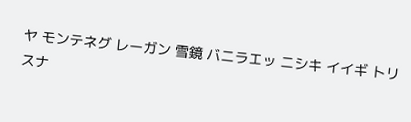ヤ モンテネグ レーガン 雪鏡 バニラエッ ニシキ イイギ トリスナ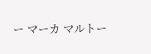ー マーカ マルトー